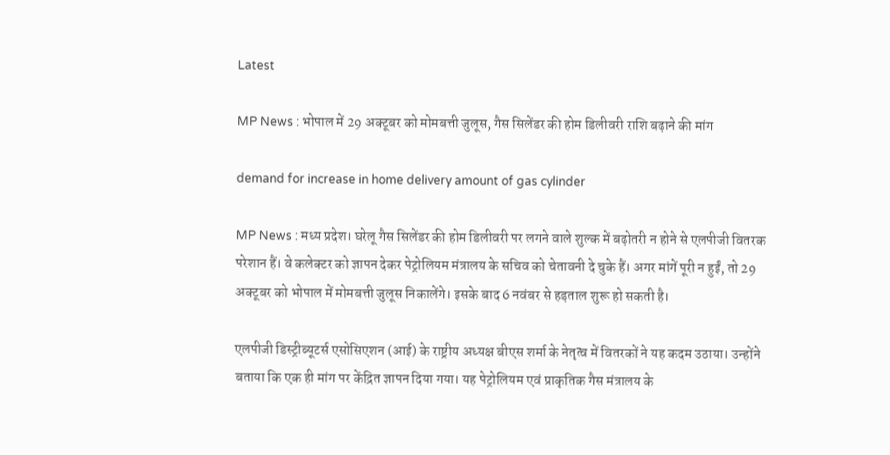Latest

MP News : भोपाल में 29 अक्टूबर को मोमबत्ती जुलूस, गैस सिलेंडर की होम डिलीवरी राशि बढ़ाने की मांग

demand for increase in home delivery amount of gas cylinder

MP News : मध्य प्रदेश। घरेलू गैस सिलेंडर की होम डिलीवरी पर लगने वाले शुल्क में बढ़ोतरी न होने से एलपीजी वितरक परेशान हैं। वे कलेक्टर को ज्ञापन देकर पेट्रोलियम मंत्रालय के सचिव को चेतावनी दे चुके हैं। अगर मांगें पूरी न हुईं, तो 29 अक्टूबर को भोपाल में मोमबत्ती जुलूस निकालेंगे। इसके बाद 6 नवंबर से हड़ताल शुरू हो सकती है।

एलपीजी डिस्ट्रीब्यूटर्स एसोसिएशन (आई) के राष्ट्रीय अध्यक्ष बीएस शर्मा के नेतृत्व में वितरकों ने यह कदम उठाया। उन्होंने बताया कि एक ही मांग पर केंद्रित ज्ञापन दिया गया। यह पेट्रोलियम एवं प्राकृतिक गैस मंत्रालय के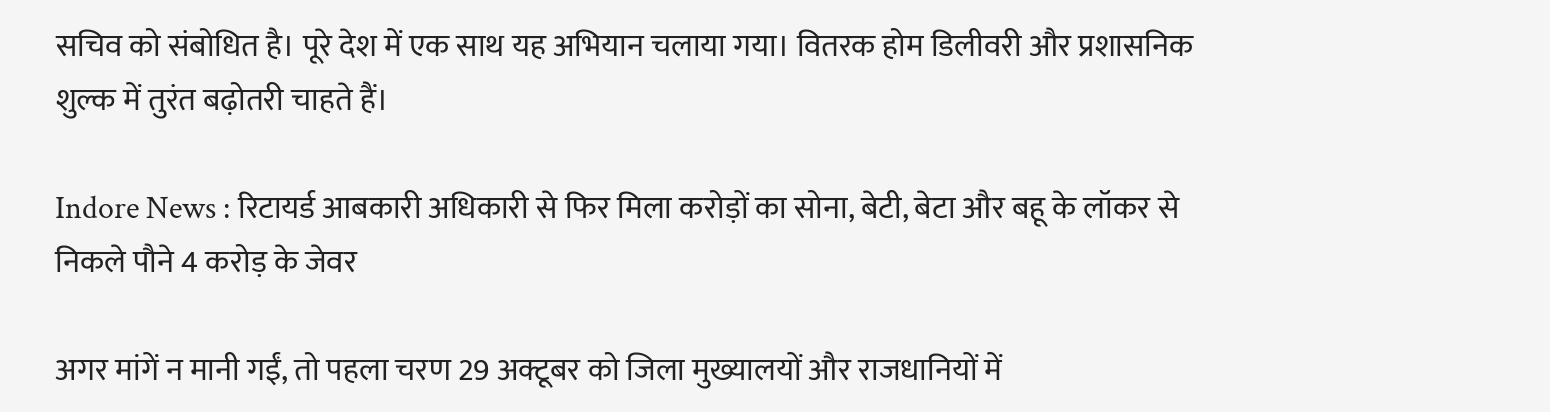सचिव को संबोधित है। पूरे देश में एक साथ यह अभियान चलाया गया। वितरक होम डिलीवरी और प्रशासनिक शुल्क में तुरंत बढ़ोतरी चाहते हैं।

Indore News : रिटायर्ड आबकारी अधिकारी से फिर मिला करोड़ों का सोना, बेटी, बेटा और बहू के लॉकर से निकले पौने 4 करोड़ के जेवर

अगर मांगें न मानी गईं, तो पहला चरण 29 अक्टूबर को जिला मुख्यालयों और राजधानियों में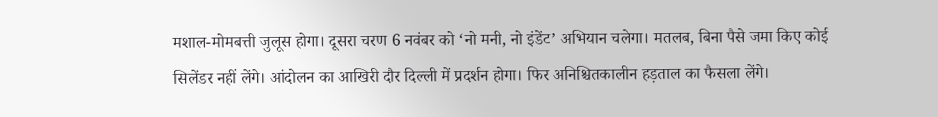मशाल-मोमबत्ती जुलूस होगा। दूसरा चरण 6 नवंबर को ‘नो मनी, नो इंडेंट’ अभियान चलेगा। मतलब, बिना पैसे जमा किए कोई सिलेंडर नहीं लेंगे। आंदोलन का आखिरी दौर दिल्ली में प्रदर्शन होगा। फिर अनिश्चितकालीन हड़ताल का फैसला लेंगे।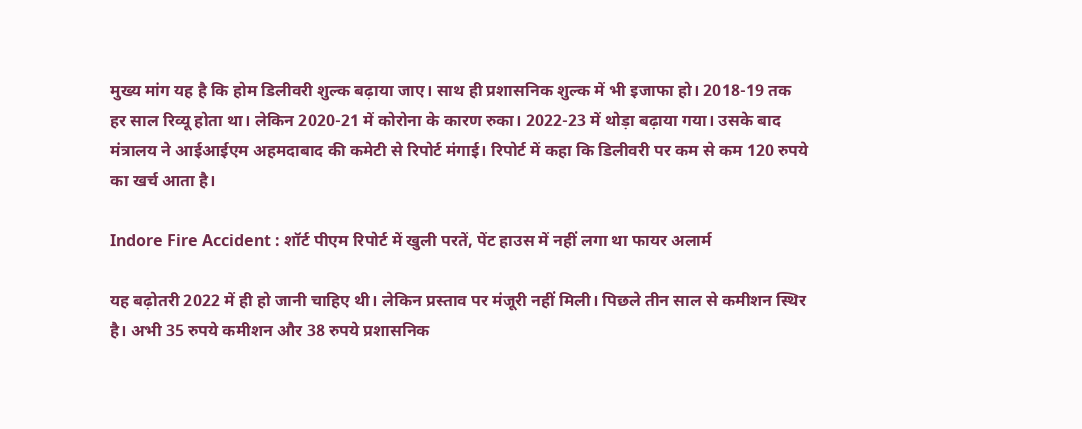मुख्य मांग यह है कि होम डिलीवरी शुल्क बढ़ाया जाए। साथ ही प्रशासनिक शुल्क में भी इजाफा हो। 2018-19 तक हर साल रिव्यू होता था। लेकिन 2020-21 में कोरोना के कारण रुका। 2022-23 में थोड़ा बढ़ाया गया। उसके बाद मंत्रालय ने आईआईएम अहमदाबाद की कमेटी से रिपोर्ट मंगाई। रिपोर्ट में कहा कि डिलीवरी पर कम से कम 120 रुपये का खर्च आता है।

Indore Fire Accident : शॉर्ट पीएम रिपोर्ट में खुली परतें, पेंट हाउस में नहीं लगा था फायर अलार्म

यह बढ़ोतरी 2022 में ही हो जानी चाहिए थी। लेकिन प्रस्ताव पर मंजूरी नहीं मिली। पिछले तीन साल से कमीशन स्थिर है। अभी 35 रुपये कमीशन और 38 रुपये प्रशासनिक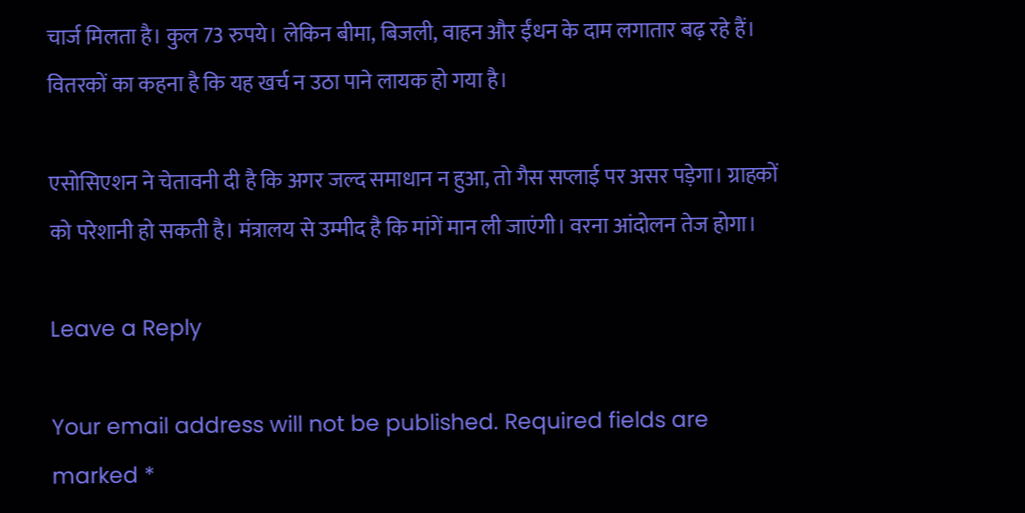चार्ज मिलता है। कुल 73 रुपये। लेकिन बीमा, बिजली, वाहन और ईंधन के दाम लगातार बढ़ रहे हैं। वितरकों का कहना है कि यह खर्च न उठा पाने लायक हो गया है।

एसोसिएशन ने चेतावनी दी है कि अगर जल्द समाधान न हुआ, तो गैस सप्लाई पर असर पड़ेगा। ग्राहकों को परेशानी हो सकती है। मंत्रालय से उम्मीद है कि मांगें मान ली जाएंगी। वरना आंदोलन तेज होगा।

Leave a Reply

Your email address will not be published. Required fields are marked *